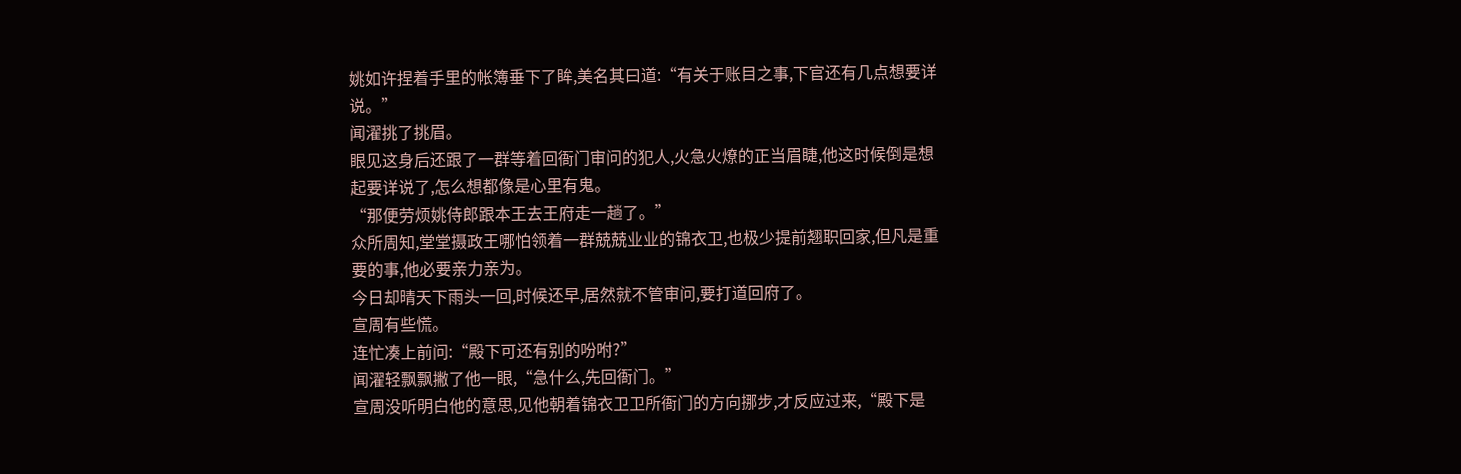姚如许捏着手里的帐簿垂下了眸,美名其曰道:“有关于账目之事,下官还有几点想要详说。”
闻濯挑了挑眉。
眼见这身后还跟了一群等着回衙门审问的犯人,火急火燎的正当眉睫,他这时候倒是想起要详说了,怎么想都像是心里有鬼。
“那便劳烦姚侍郎跟本王去王府走一趟了。”
众所周知,堂堂摄政王哪怕领着一群兢兢业业的锦衣卫,也极少提前翘职回家,但凡是重要的事,他必要亲力亲为。
今日却晴天下雨头一回,时候还早,居然就不管审问,要打道回府了。
宣周有些慌。
连忙凑上前问:“殿下可还有别的吩咐?”
闻濯轻飘飘撇了他一眼,“急什么,先回衙门。”
宣周没听明白他的意思,见他朝着锦衣卫卫所衙门的方向挪步,才反应过来,“殿下是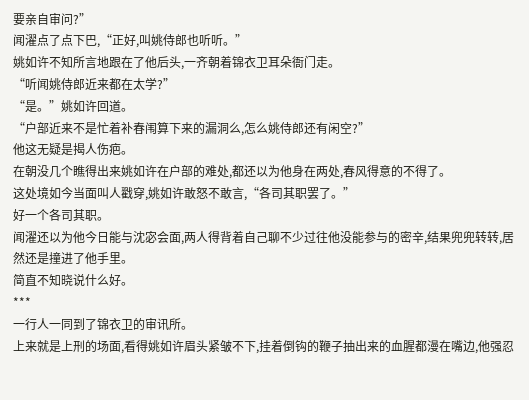要亲自审问?”
闻濯点了点下巴,“正好,叫姚侍郎也听听。”
姚如许不知所言地跟在了他后头,一齐朝着锦衣卫耳朵衙门走。
“听闻姚侍郎近来都在太学?”
“是。”姚如许回道。
“户部近来不是忙着补春闱算下来的漏洞么,怎么姚侍郎还有闲空?”
他这无疑是揭人伤疤。
在朝没几个瞧得出来姚如许在户部的难处,都还以为他身在两处,春风得意的不得了。
这处境如今当面叫人戳穿,姚如许敢怒不敢言,“各司其职罢了。”
好一个各司其职。
闻濯还以为他今日能与沈宓会面,两人得背着自己聊不少过往他没能参与的密辛,结果兜兜转转,居然还是撞进了他手里。
简直不知晓说什么好。
***
一行人一同到了锦衣卫的审讯所。
上来就是上刑的场面,看得姚如许眉头紧皱不下,挂着倒钩的鞭子抽出来的血腥都漫在嘴边,他强忍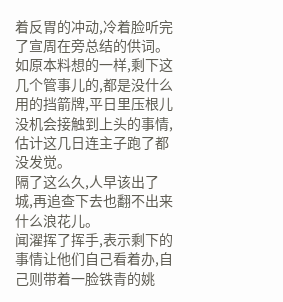着反胃的冲动,冷着脸听完了宣周在旁总结的供词。
如原本料想的一样,剩下这几个管事儿的,都是没什么用的挡箭牌,平日里压根儿没机会接触到上头的事情,估计这几日连主子跑了都没发觉。
隔了这么久,人早该出了城,再追查下去也翻不出来什么浪花儿。
闻濯挥了挥手,表示剩下的事情让他们自己看着办,自己则带着一脸铁青的姚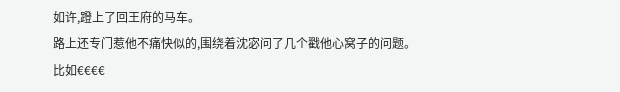如许,蹬上了回王府的马车。
路上还专门惹他不痛快似的,围绕着沈宓问了几个戳他心窝子的问题。
比如€€€€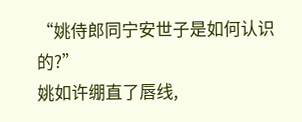“姚侍郎同宁安世子是如何认识的?”
姚如许绷直了唇线,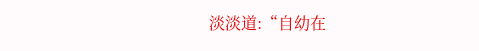淡淡道:“自幼在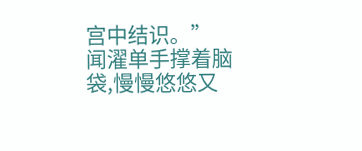宫中结识。”
闻濯单手撑着脑袋,慢慢悠悠又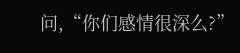问,“你们感情很深么?”